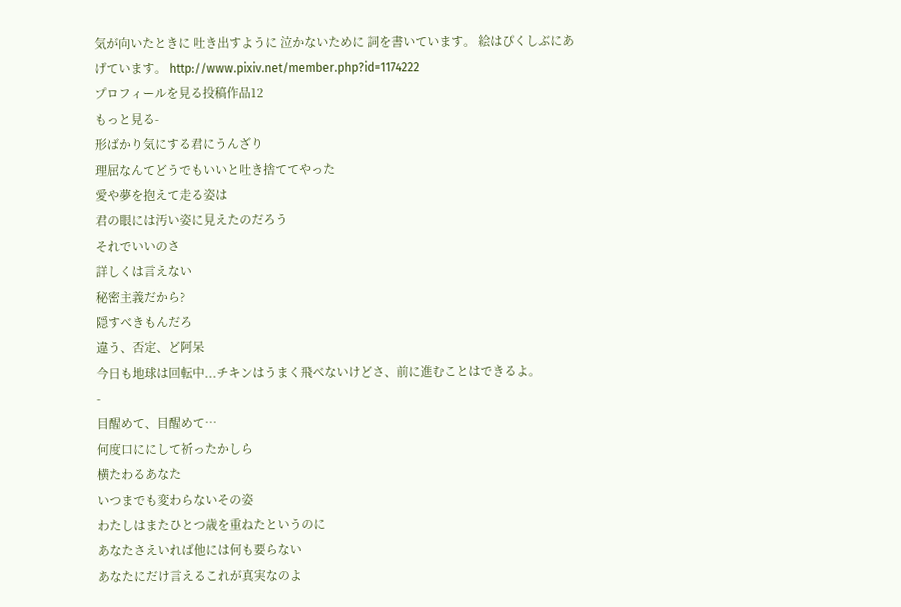気が向いたときに 吐き出すように 泣かないために 詞を書いています。 絵はぴくしぶにあげています。 http://www.pixiv.net/member.php?id=1174222
プロフィールを見る投稿作品12
もっと見る-
形ばかり気にする君にうんざり
理屈なんてどうでもいいと吐き捨ててやった
愛や夢を抱えて走る姿は
君の眼には汚い姿に見えたのだろう
それでいいのさ
詳しくは言えない
秘密主義だから?
隠すべきもんだろ
違う、否定、ど阿呆
今日も地球は回転中...チキンはうまく飛べないけどさ、前に進むことはできるよ。
-
目醒めて、目醒めて…
何度口ににして祈ったかしら
横たわるあなた
いつまでも変わらないその姿
わたしはまたひとつ歳を重ねたというのに
あなたさえいれば他には何も要らない
あなたにだけ言えるこれが真実なのよ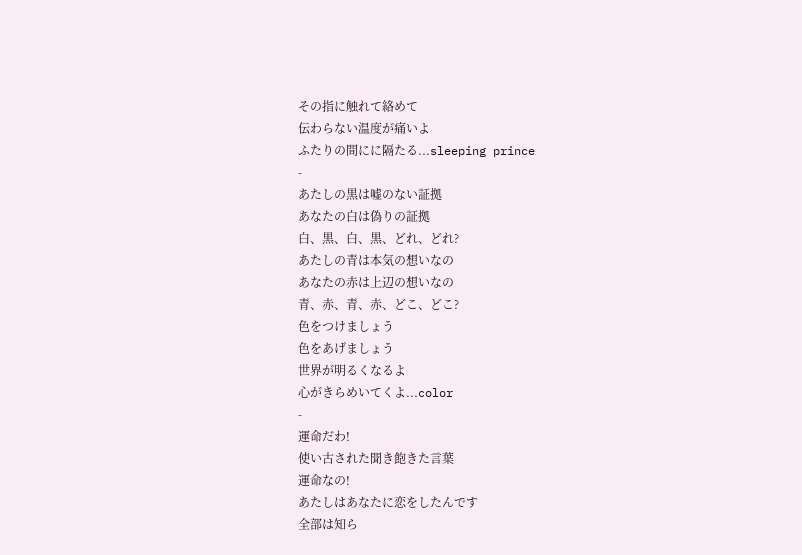その指に触れて絡めて
伝わらない温度が痛いよ
ふたりの間にに隔たる...sleeping prince
-
あたしの黒は嘘のない証拠
あなたの白は偽りの証拠
白、黒、白、黒、どれ、どれ?
あたしの青は本気の想いなの
あなたの赤は上辺の想いなの
青、赤、青、赤、どこ、どこ?
色をつけましょう
色をあげましょう
世界が明るくなるよ
心がきらめいてくよ...color
-
運命だわ!
使い古された聞き飽きた言葉
運命なの!
あたしはあなたに恋をしたんです
全部は知ら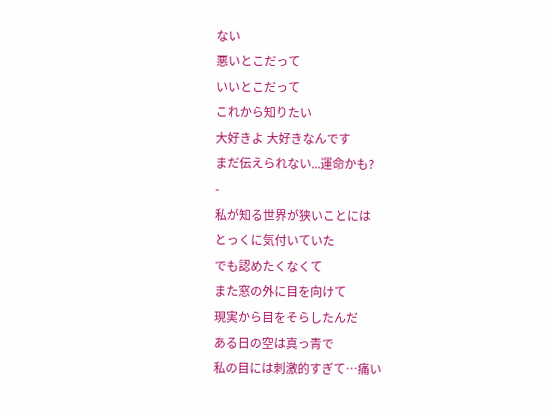ない
悪いとこだって
いいとこだって
これから知りたい
大好きよ 大好きなんです
まだ伝えられない...運命かも?
-
私が知る世界が狭いことには
とっくに気付いていた
でも認めたくなくて
また窓の外に目を向けて
現実から目をそらしたんだ
ある日の空は真っ青で
私の目には刺激的すぎて…痛い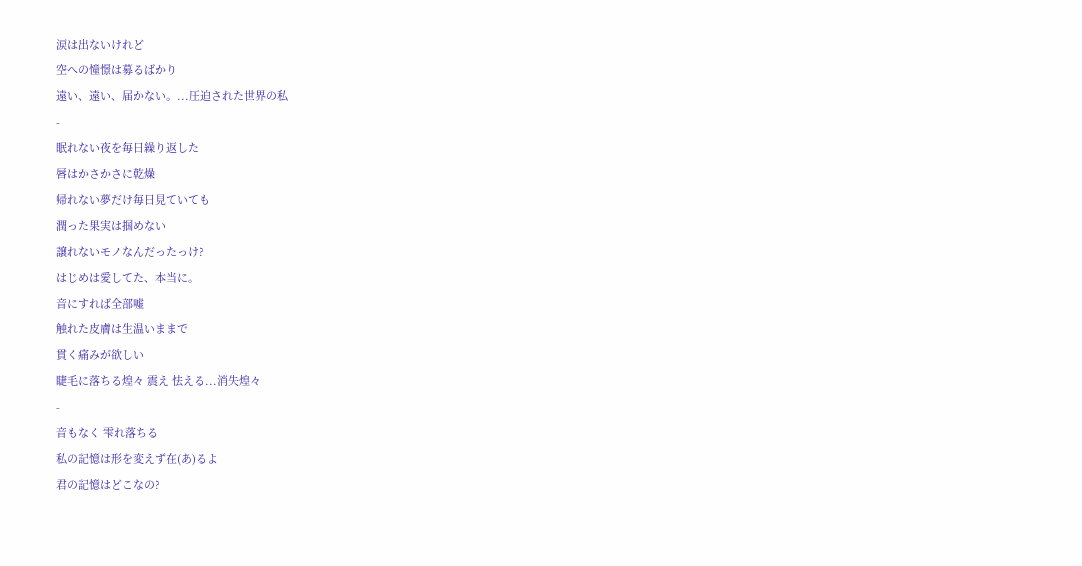涙は出ないけれど
空への憧憬は募るばかり
遠い、遠い、届かない。...圧迫された世界の私
-
眠れない夜を毎日繰り返した
唇はかさかさに乾燥
帰れない夢だけ毎日見ていても
潤った果実は掴めない
譲れないモノなんだったっけ?
はじめは愛してた、本当に。
音にすれば全部嘘
触れた皮膚は生温いままで
貫く痛みが欲しい
睫毛に落ちる煌々 震え 怯える...消失煌々
-
音もなく 雫れ落ちる
私の記憶は形を変えず在(あ)るよ
君の記憶はどこなの?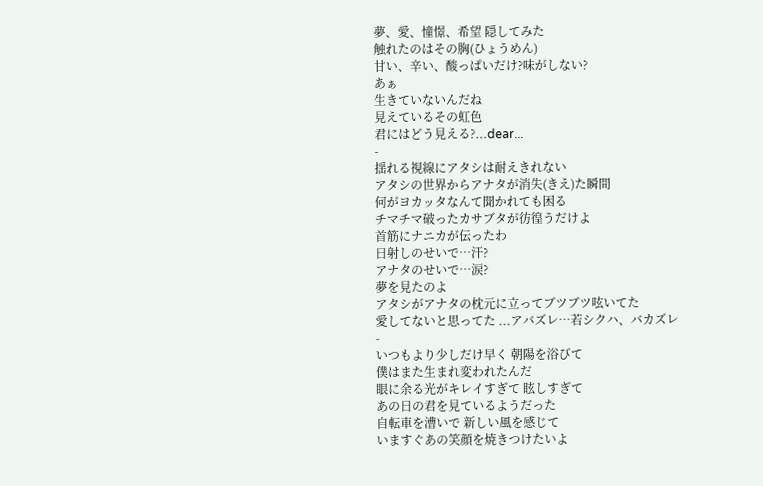夢、愛、憧憬、希望 隠してみた
触れたのはその胸(ひょうめん)
甘い、辛い、酸っぱいだけ?味がしない?
あぁ
生きていないんだね
見えているその虹色
君にはどう見える?...dear...
-
揺れる視線にアタシは耐えきれない
アタシの世界からアナタが消失(きえ)た瞬間
何がヨカッタなんて聞かれても困る
チマチマ破ったカサブタが彷徨うだけよ
首筋にナニカが伝ったわ
日射しのせいで…汗?
アナタのせいで…涙?
夢を見たのよ
アタシがアナタの枕元に立ってブツブツ呟いてた
愛してないと思ってた ...アバズレ…若シクハ、バカズレ
-
いつもより少しだけ早く 朝陽を浴びて
僕はまた生まれ変われたんだ
眼に余る光がキレイすぎて 眩しすぎて
あの日の君を見ているようだった
自転車を漕いで 新しい風を感じて
いますぐあの笑顔を焼きつけたいよ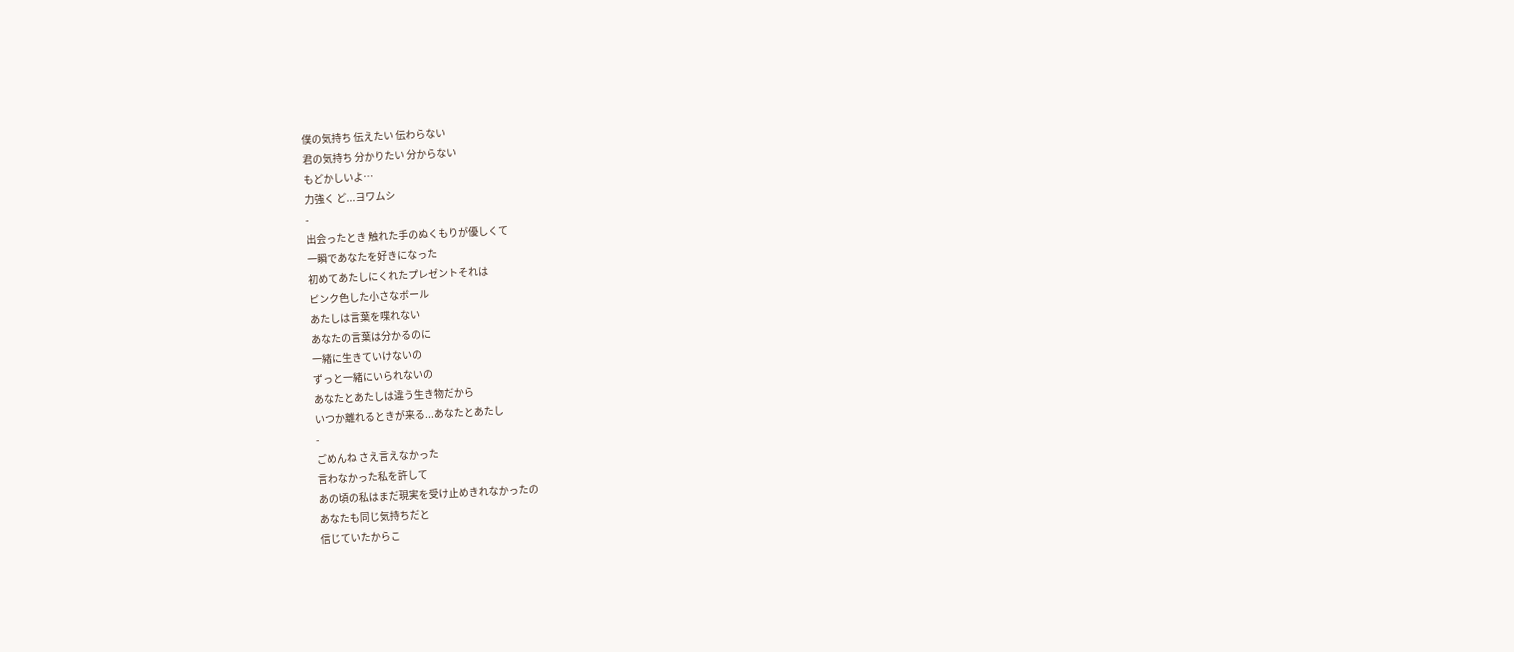僕の気持ち 伝えたい 伝わらない
君の気持ち 分かりたい 分からない
もどかしいよ…
力強く ど...ヨワムシ
-
出会ったとき 触れた手のぬくもりが優しくて
一瞬であなたを好きになった
初めてあたしにくれたプレゼントそれは
ピンク色した小さなボール
あたしは言葉を喋れない
あなたの言葉は分かるのに
一緒に生きていけないの
ずっと一緒にいられないの
あなたとあたしは違う生き物だから
いつか離れるときが来る...あなたとあたし
-
ごめんね さえ言えなかった
言わなかった私を許して
あの頃の私はまだ現実を受け止めきれなかったの
あなたも同じ気持ちだと
信じていたからこ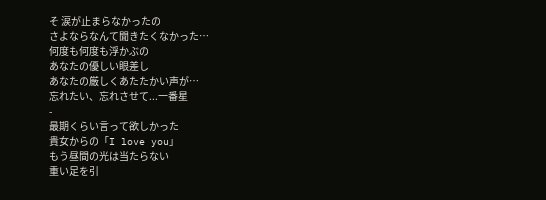そ 涙が止まらなかったの
さよならなんて聞きたくなかった…
何度も何度も浮かぶの
あなたの優しい眼差し
あなたの厳しくあたたかい声が…
忘れたい、忘れさせて...一番星
-
最期くらい言って欲しかった
貴女からの「I love you」
もう昼間の光は当たらない
重い足を引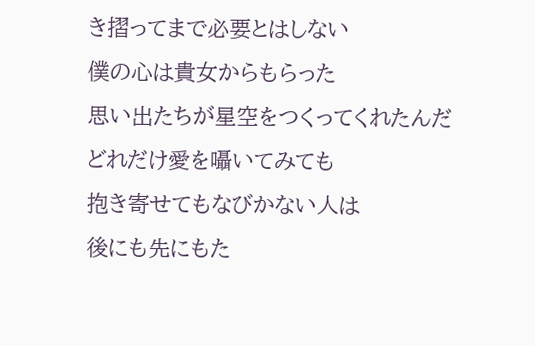き摺ってまで必要とはしない
僕の心は貴女からもらった
思い出たちが星空をつくってくれたんだ
どれだけ愛を囁いてみても
抱き寄せてもなびかない人は
後にも先にもた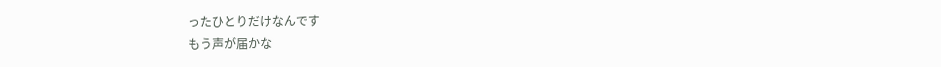ったひとりだけなんです
もう声が届かな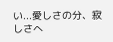い...愛しさの分、寂しさへ